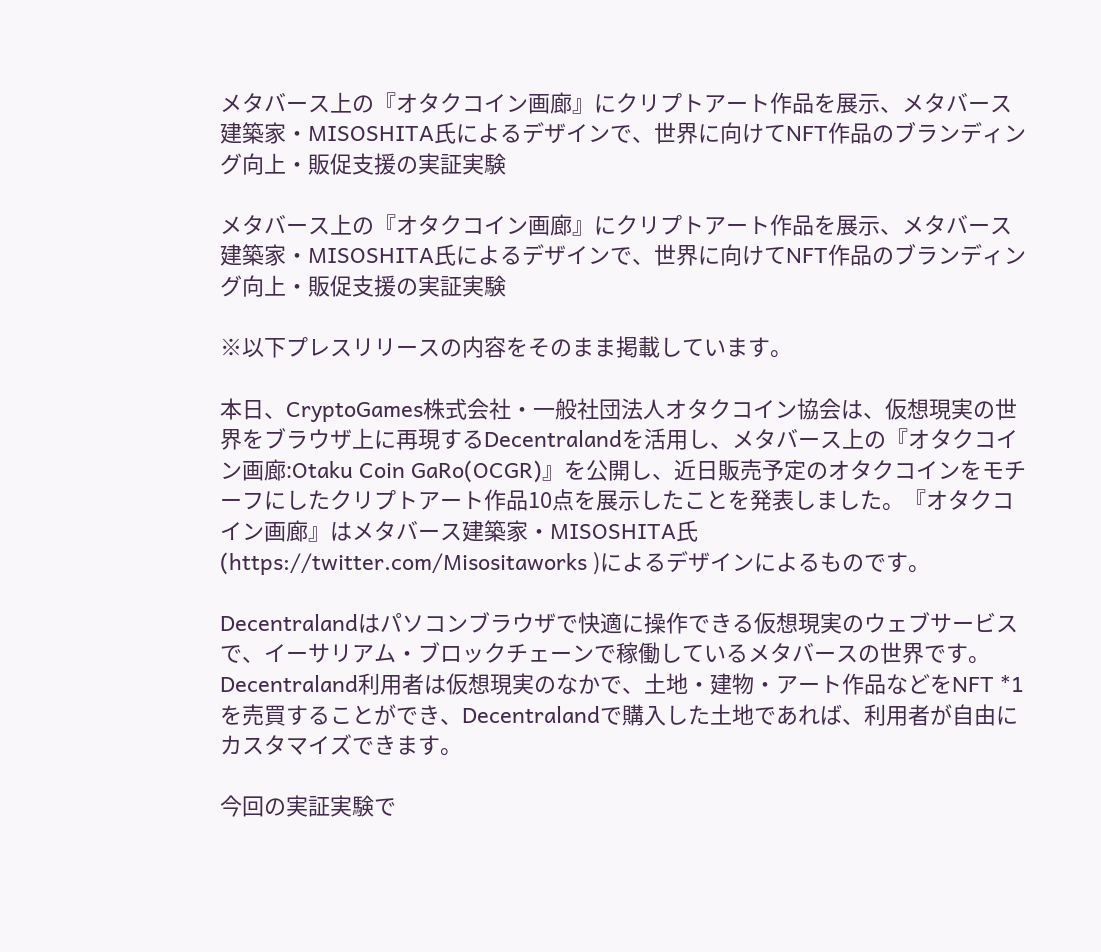メタバース上の『オタクコイン画廊』にクリプトアート作品を展示、メタバース建築家・MISOSHITA氏によるデザインで、世界に向けてNFT作品のブランディング向上・販促支援の実証実験

メタバース上の『オタクコイン画廊』にクリプトアート作品を展示、メタバース建築家・MISOSHITA氏によるデザインで、世界に向けてNFT作品のブランディング向上・販促支援の実証実験

※以下プレスリリースの内容をそのまま掲載しています。

本日、CryptoGames株式会社・一般社団法人オタクコイン協会は、仮想現実の世界をブラウザ上に再現するDecentralandを活用し、メタバース上の『オタクコイン画廊:Otaku Coin GaRo(OCGR)』を公開し、近日販売予定のオタクコインをモチーフにしたクリプトアート作品10点を展示したことを発表しました。『オタクコイン画廊』はメタバース建築家・MISOSHITA氏(https://twitter.com/Misositaworks )によるデザインによるものです。

Decentralandはパソコンブラウザで快適に操作できる仮想現実のウェブサービスで、イーサリアム・ブロックチェーンで稼働しているメタバースの世界です。Decentraland利用者は仮想現実のなかで、土地・建物・アート作品などをNFT *1を売買することができ、Decentralandで購入した土地であれば、利用者が自由にカスタマイズできます。

今回の実証実験で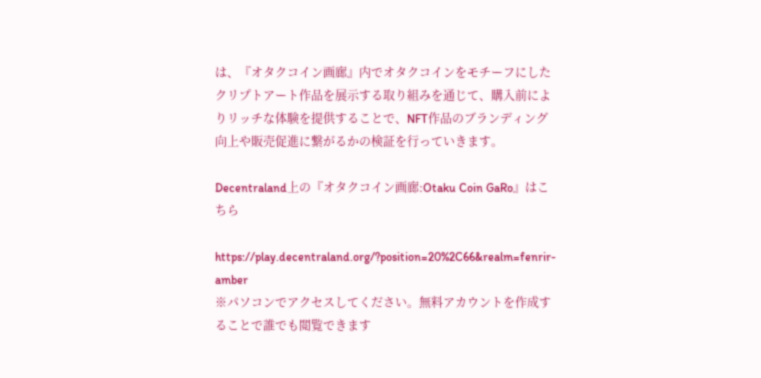は、『オタクコイン画廊』内でオタクコインをモチーフにしたクリプトアート作品を展示する取り組みを通じて、購入前によりリッチな体験を提供することで、NFT作品のブランディング向上や販売促進に繋がるかの検証を行っていきます。

Decentraland上の『オタクコイン画廊:Otaku Coin GaRo』はこちら

https://play.decentraland.org/?position=20%2C66&realm=fenrir-amber
※パソコンでアクセスしてください。無料アカウントを作成することで誰でも閲覧できます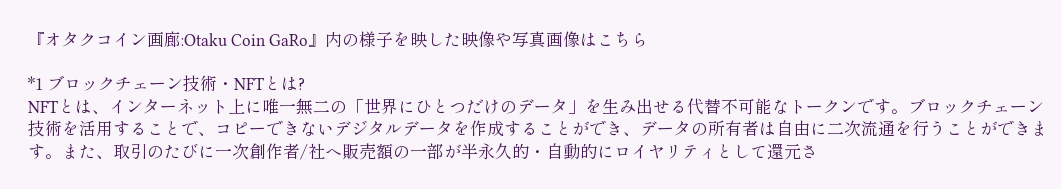『オタクコイン画廊:Otaku Coin GaRo』内の様子を映した映像や写真画像はこちら

*1 ブロックチェーン技術・NFTとは?
NFTとは、インターネット上に唯一無二の「世界にひとつだけのデータ」を生み出せる代替不可能なトークンです。ブロックチェーン技術を活用することで、コピーできないデジタルデータを作成することができ、データの所有者は自由に二次流通を行うことができます。また、取引のたびに一次創作者/社へ販売額の一部が半永久的・自動的にロイヤリティとして還元さ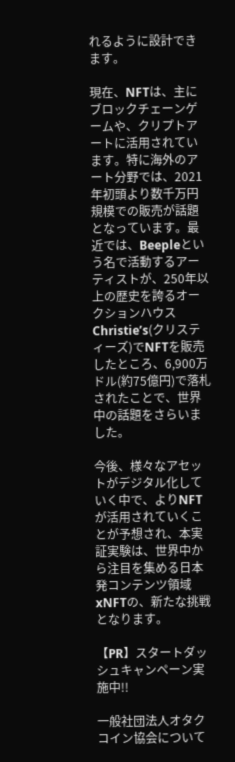れるように設計できます。

現在、NFTは、主にブロックチェーンゲームや、クリプトアートに活用されています。特に海外のアート分野では、2021年初頭より数千万円規模での販売が話題となっています。最近では、Beepleという名で活動するアーティストが、250年以上の歴史を誇るオークションハウスChristie’s(クリスティーズ)でNFTを販売したところ、6,900万ドル(約75億円)で落札されたことで、世界中の話題をさらいました。

今後、様々なアセットがデジタル化していく中で、よりNFTが活用されていくことが予想され、本実証実験は、世界中から注目を集める日本発コンテンツ領域xNFTの、新たな挑戦となります。

【PR】スタートダッシュキャンペーン実施中!!

一般社団法人オタクコイン協会について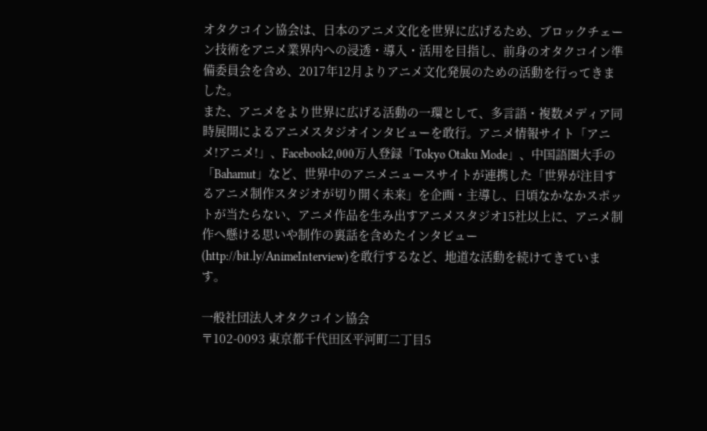オタクコイン協会は、日本のアニメ文化を世界に広げるため、ブロックチェーン技術をアニメ業界内への浸透・導入・活用を目指し、前身のオタクコイン準備委員会を含め、2017年12月よりアニメ文化発展のための活動を行ってきました。
また、アニメをより世界に広げる活動の一環として、多言語・複数メディア同時展開によるアニメスタジオインタビューを敢行。アニメ情報サイト「アニメ!アニメ!」、Facebook2,000万人登録「Tokyo Otaku Mode」、中国語圏大手の「Bahamut」など、世界中のアニメニュースサイトが連携した「世界が注目するアニメ制作スタジオが切り開く未来」を企画・主導し、日頃なかなかスポットが当たらない、アニメ作品を生み出すアニメスタジオ15社以上に、アニメ制作へ懸ける思いや制作の裏話を含めたインタビュー(http://bit.ly/AnimeInterview)を敢行するなど、地道な活動を続けてきています。

一般社団法人オタクコイン協会
〒102-0093 東京都千代田区平河町二丁目5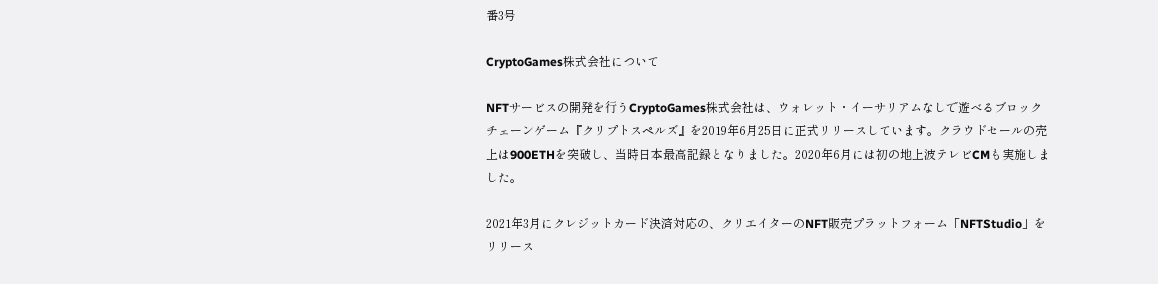番3号

CryptoGames株式会社について

NFTサービスの開発を⾏うCryptoGames株式会社は、ウォレット・イーサリアムなしで遊べるブロックチェーンゲーム『クリプトスペルズ』を2019年6月25日に正式リリースしています。クラウドセールの売上は900ETHを突破し、当時日本最高記録となりました。2020年6月には初の地上波テレビCMも実施しました。

2021年3月にクレジットカード決済対応の、クリエイターのNFT販売プラットフォーム「NFTStudio」をリリース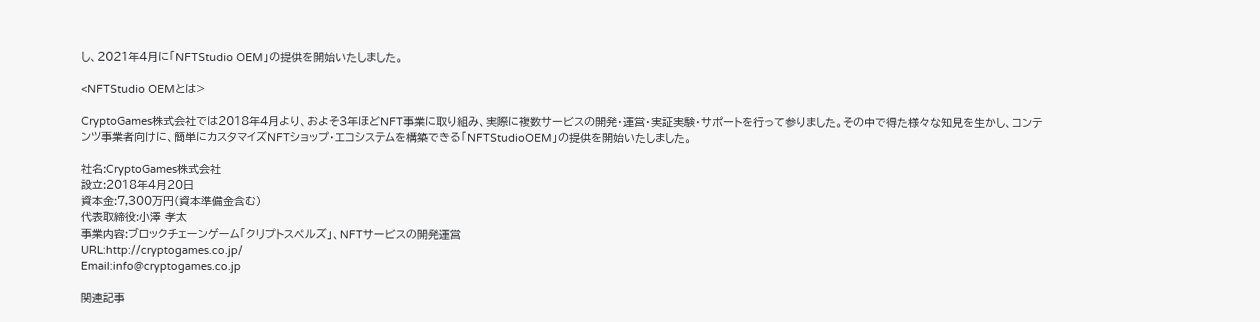し、2021年4月に「NFTStudio OEM」の提供を開始いたしました。

<NFTStudio OEMとは>

CryptoGames株式会社では2018年4月より、およそ3年ほどNFT事業に取り組み、実際に複数サービスの開発・運営・実証実験・サポートを行って参りました。その中で得た様々な知見を生かし、コンテンツ事業者向けに、簡単にカスタマイズNFTショップ・エコシステムを構築できる「NFTStudioOEM」の提供を開始いたしました。

社名:CryptoGames株式会社
設立:2018年4月20日
資本金:7,300万円(資本準備金含む)
代表取締役:小澤 孝太
事業内容:ブロックチェーンゲーム「クリプトスペルズ」、NFTサービスの開発運営
URL:http://cryptogames.co.jp/
Email:info@cryptogames.co.jp

関連記事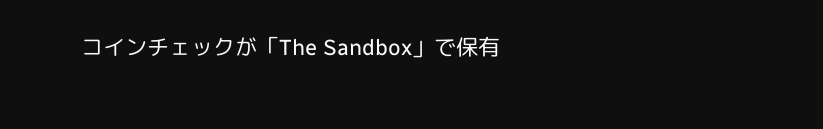コインチェックが「The Sandbox」で保有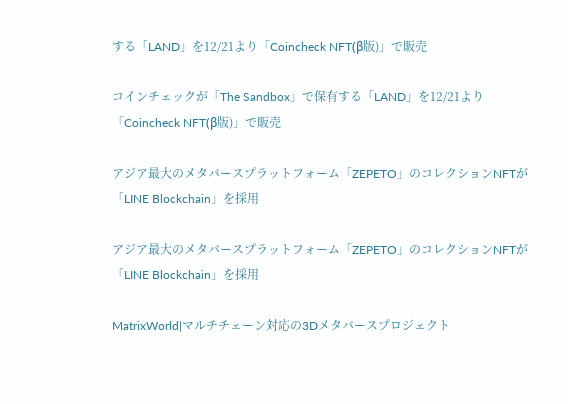する「LAND」を12/21より「Coincheck NFT(β版)」で販売

コインチェックが「The Sandbox」で保有する「LAND」を12/21より「Coincheck NFT(β版)」で販売

アジア最大のメタバースプラットフォーム「ZEPETO」のコレクションNFTが「LINE Blockchain」を採用

アジア最大のメタバースプラットフォーム「ZEPETO」のコレクションNFTが「LINE Blockchain」を採用

MatrixWorld|マルチチェーン対応の3Dメタバースプロジェクト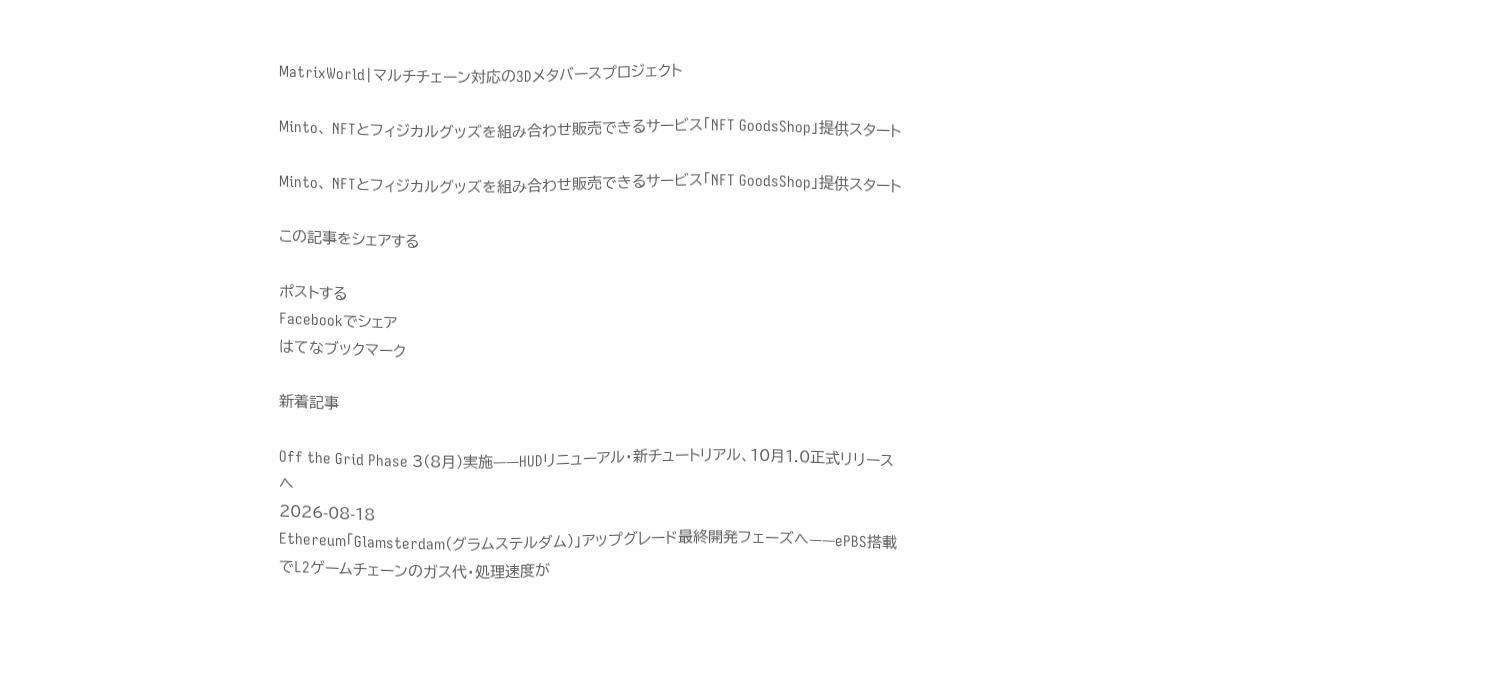MatrixWorld|マルチチェーン対応の3Dメタバースプロジェクト

Minto、 NFTとフィジカルグッズを組み合わせ販売できるサービス「NFT GoodsShop」提供スタート

Minto、 NFTとフィジカルグッズを組み合わせ販売できるサービス「NFT GoodsShop」提供スタート

この記事をシェアする

ポストする
Facebookでシェア
はてなブックマーク

新着記事

Off the Grid Phase 3(8月)実施——HUDリニューアル・新チュートリアル、10月1.0正式リリースへ
2026-08-18
Ethereum「Glamsterdam(グラムステルダム)」アップグレード最終開発フェーズへ——ePBS搭載でL2ゲームチェーンのガス代・処理速度が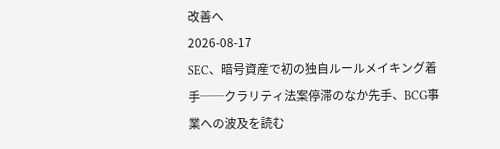改善へ
2026-08-17
SEC、暗号資産で初の独自ルールメイキング着手──クラリティ法案停滞のなか先手、BCG事業への波及を読む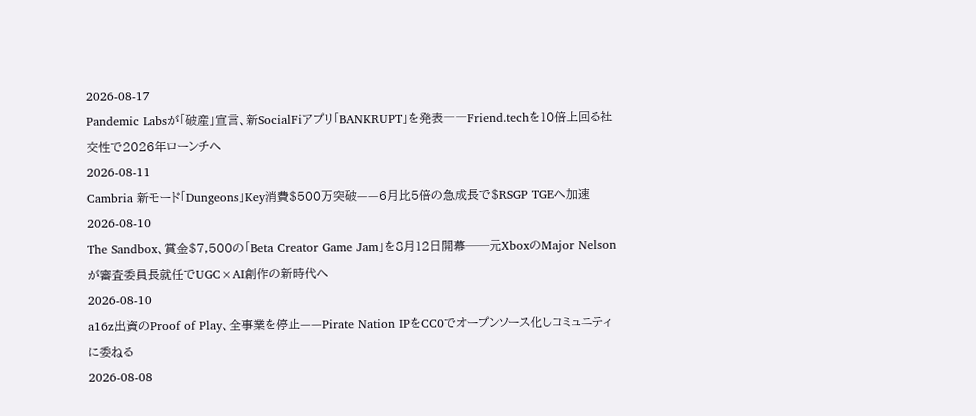2026-08-17
Pandemic Labsが「破産」宣言、新SocialFiアプリ「BANKRUPT」を発表――Friend.techを10倍上回る社交性で2026年ローンチへ
2026-08-11
Cambria 新モード「Dungeons」Key消費$500万突破——6月比5倍の急成長で$RSGP TGEへ加速
2026-08-10
The Sandbox、賞金$7,500の「Beta Creator Game Jam」を8月12日開幕──元XboxのMajor Nelsonが審査委員長就任でUGC×AI創作の新時代へ
2026-08-10
a16z出資のProof of Play、全事業を停止——Pirate Nation IPをCC0でオープンソース化しコミュニティに委ねる
2026-08-08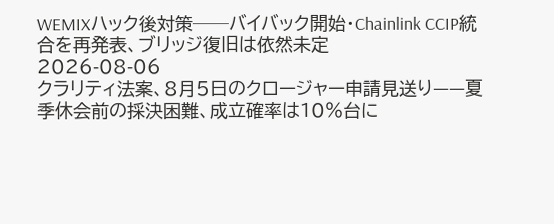WEMIXハック後対策──バイバック開始・Chainlink CCIP統合を再発表、ブリッジ復旧は依然未定
2026-08-06
クラリティ法案、8月5日のクロージャー申請見送り——夏季休会前の採決困難、成立確率は10%台に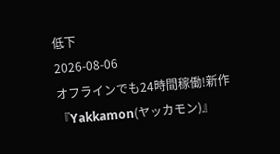低下
2026-08-06
オフラインでも24時間稼働!新作『Yakkamon(ヤッカモン)』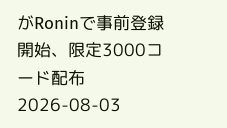がRoninで事前登録開始、限定3000コード配布
2026-08-03